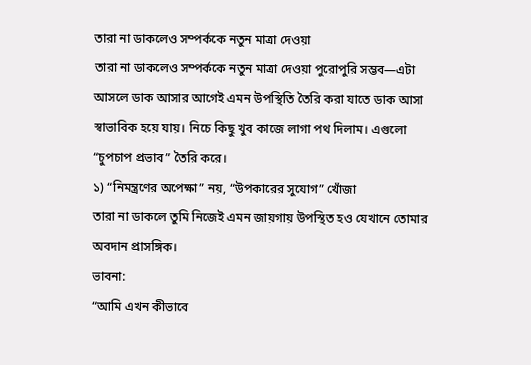তারা না ডাকলেও সম্পর্ককে নতুন মাত্রা দেওয়া
তারা না ডাকলেও সম্পর্ককে নতুন মাত্রা দেওয়া পুরোপুরি সম্ভব—এটা আসলে ডাক আসার আগেই এমন উপস্থিতি তৈরি করা যাতে ডাক আসা স্বাভাবিক হয়ে যায়। নিচে কিছু খুব কাজে লাগা পথ দিলাম। এগুলো “চুপচাপ প্রভাব” তৈরি করে।
১) “নিমন্ত্রণের অপেক্ষা” নয়, “উপকারের সুযোগ” খোঁজা
তারা না ডাকলে তুমি নিজেই এমন জায়গায় উপস্থিত হও যেখানে তোমার অবদান প্রাসঙ্গিক।
ভাবনা:
“আমি এখন কীভাবে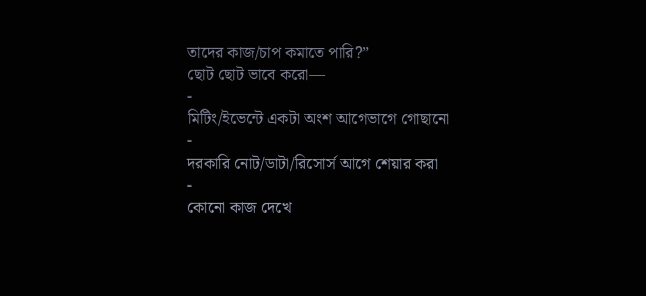তাদের কাজ/চাপ কমাতে পারি?”
ছোট ছোট ভাবে করো—
-
মিটিং/ইভেন্টে একটা অংশ আগেভাগে গোছানো
-
দরকারি নোট/ডাটা/রিসোর্স আগে শেয়ার করা
-
কোনো কাজ দেখে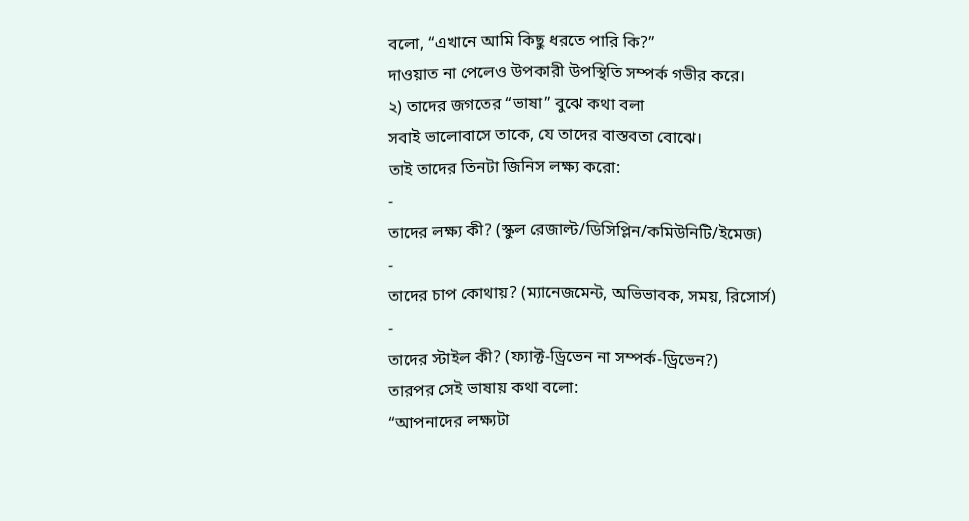বলো, “এখানে আমি কিছু ধরতে পারি কি?”
দাওয়াত না পেলেও উপকারী উপস্থিতি সম্পর্ক গভীর করে।
২) তাদের জগতের “ভাষা” বুঝে কথা বলা
সবাই ভালোবাসে তাকে, যে তাদের বাস্তবতা বোঝে।
তাই তাদের তিনটা জিনিস লক্ষ্য করো:
-
তাদের লক্ষ্য কী? (স্কুল রেজাল্ট/ডিসিপ্লিন/কমিউনিটি/ইমেজ)
-
তাদের চাপ কোথায়? (ম্যানেজমেন্ট, অভিভাবক, সময়, রিসোর্স)
-
তাদের স্টাইল কী? (ফ্যাক্ট-ড্রিভেন না সম্পর্ক-ড্রিভেন?)
তারপর সেই ভাষায় কথা বলো:
“আপনাদের লক্ষ্যটা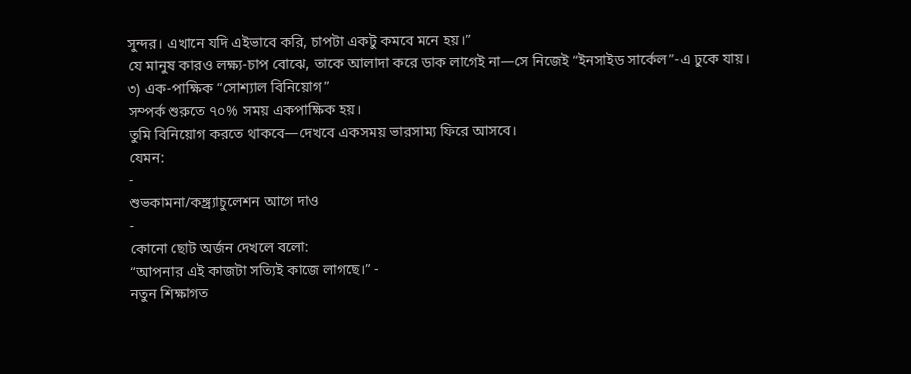সুন্দর। এখানে যদি এইভাবে করি, চাপটা একটু কমবে মনে হয়।”
যে মানুষ কারও লক্ষ্য-চাপ বোঝে, তাকে আলাদা করে ডাক লাগেই না—সে নিজেই “ইনসাইড সার্কেল”-এ ঢুকে যায়।
৩) এক-পাক্ষিক “সোশ্যাল বিনিয়োগ”
সম্পর্ক শুরুতে ৭০% সময় একপাক্ষিক হয়।
তুমি বিনিয়োগ করতে থাকবে—দেখবে একসময় ভারসাম্য ফিরে আসবে।
যেমন:
-
শুভকামনা/কঙ্গ্র্যাচুলেশন আগে দাও
-
কোনো ছোট অর্জন দেখলে বলো:
“আপনার এই কাজটা সত্যিই কাজে লাগছে।” -
নতুন শিক্ষাগত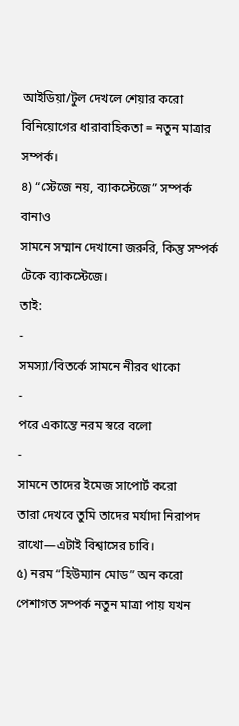আইডিয়া/টুল দেখলে শেয়ার করো
বিনিয়োগের ধারাবাহিকতা = নতুন মাত্রার সম্পর্ক।
৪) “স্টেজে নয়, ব্যাকস্টেজে” সম্পর্ক বানাও
সামনে সম্মান দেখানো জরুরি, কিন্তু সম্পর্ক টেকে ব্যাকস্টেজে।
তাই:
-
সমস্যা/বিতর্কে সামনে নীরব থাকো
-
পরে একান্তে নরম স্বরে বলো
-
সামনে তাদের ইমেজ সাপোর্ট করো
তারা দেখবে তুমি তাদের মর্যাদা নিরাপদ রাখো—এটাই বিশ্বাসের চাবি।
৫) নরম “হিউম্যান মোড” অন করো
পেশাগত সম্পর্ক নতুন মাত্রা পায় যখন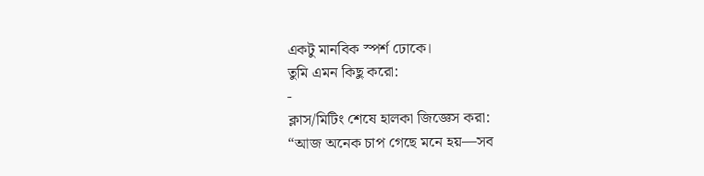একটু মানবিক স্পর্শ ঢোকে।
তুমি এমন কিছু করো:
-
ক্লাস/মিটিং শেষে হালকা জিজ্ঞেস করা:
“আজ অনেক চাপ গেছে মনে হয়—সব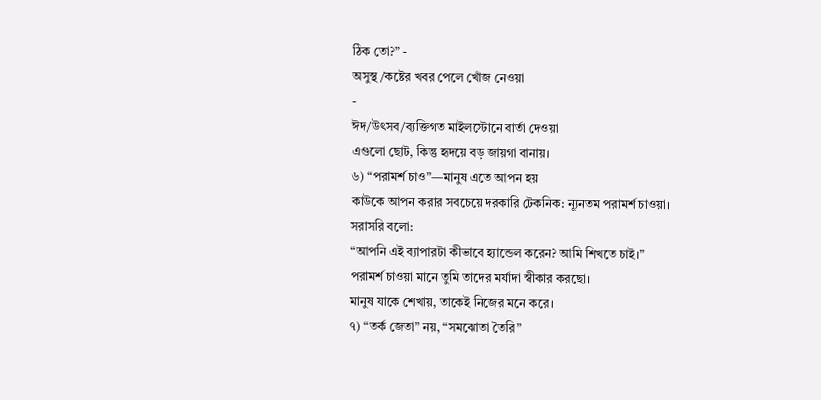ঠিক তো?” -
অসুস্থ/কষ্টের খবর পেলে খোঁজ নেওয়া
-
ঈদ/উৎসব/ব্যক্তিগত মাইলস্টোনে বার্তা দেওয়া
এগুলো ছোট, কিন্তু হৃদয়ে বড় জায়গা বানায়।
৬) “পরামর্শ চাও”—মানুষ এতে আপন হয়
কাউকে আপন করার সবচেয়ে দরকারি টেকনিক: ন্যূনতম পরামর্শ চাওয়া।
সরাসরি বলো:
“আপনি এই ব্যাপারটা কীভাবে হ্যান্ডেল করেন? আমি শিখতে চাই।”
পরামর্শ চাওয়া মানে তুমি তাদের মর্যাদা স্বীকার করছো।
মানুষ যাকে শেখায়, তাকেই নিজের মনে করে।
৭) “তর্ক জেতা” নয়, “সমঝোতা তৈরি”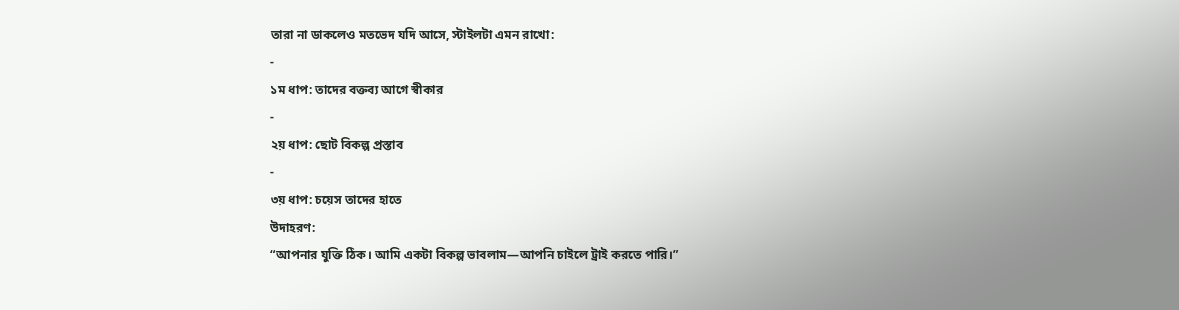তারা না ডাকলেও মতভেদ যদি আসে, স্টাইলটা এমন রাখো:
-
১ম ধাপ: তাদের বক্তব্য আগে স্বীকার
-
২য় ধাপ: ছোট বিকল্প প্রস্তাব
-
৩য় ধাপ: চয়েস তাদের হাতে
উদাহরণ:
“আপনার যুক্তি ঠিক। আমি একটা বিকল্প ভাবলাম—আপনি চাইলে ট্রাই করতে পারি।”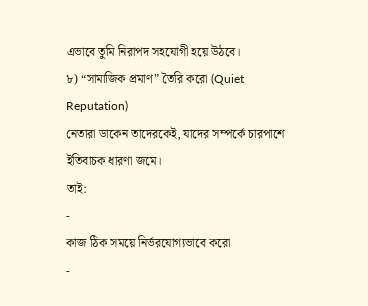এভাবে তুমি নিরাপদ সহযোগী হয়ে উঠবে।
৮) “সামাজিক প্রমাণ” তৈরি করো (Quiet Reputation)
নেতারা ডাকেন তাদেরকেই, যাদের সম্পর্কে চারপাশে ইতিবাচক ধারণা জমে।
তাই:
-
কাজ ঠিক সময়ে নির্ভরযোগ্যভাবে করো
-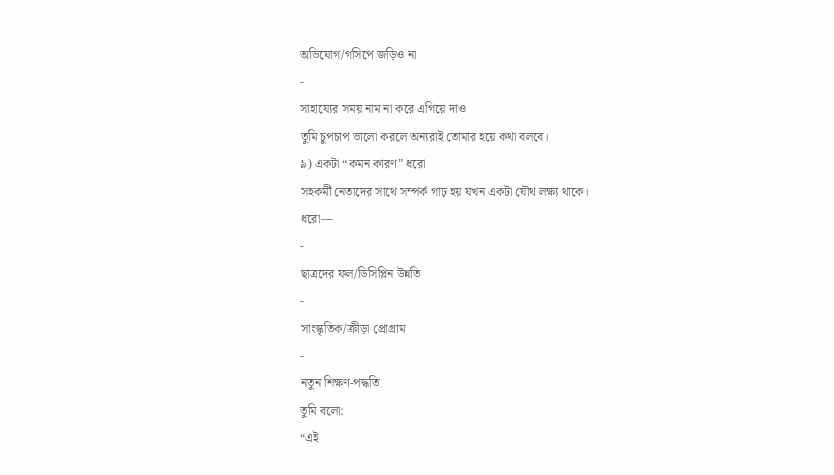অভিযোগ/গসিপে জড়িও না
-
সাহায্যের সময় নাম না করে এগিয়ে দাও
তুমি চুপচাপ ভালো করলে অন্যরাই তোমার হয়ে কথা বলবে।
৯) একটা “কমন কারণ” ধরো
সহকর্মী নেতাদের সাথে সম্পর্ক গাঢ় হয় যখন একটা যৌথ লক্ষ্য থাকে।
ধরো—
-
ছাত্রদের ফল/ডিসিপ্লিন উন্নতি
-
সাংস্কৃতিক/ক্রীড়া প্রোগ্রাম
-
নতুন শিক্ষণ-পদ্ধতি
তুমি বলো:
“এই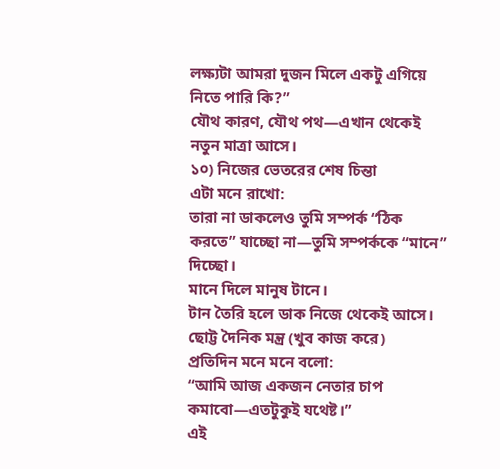লক্ষ্যটা আমরা দুজন মিলে একটু এগিয়ে নিতে পারি কি?”
যৌথ কারণ, যৌথ পথ—এখান থেকেই নতুন মাত্রা আসে।
১০) নিজের ভেতরের শেষ চিন্তা
এটা মনে রাখো:
তারা না ডাকলেও তুমি সম্পর্ক “ঠিক করতে” যাচ্ছো না—তুমি সম্পর্ককে “মানে” দিচ্ছো।
মানে দিলে মানুষ টানে।
টান তৈরি হলে ডাক নিজে থেকেই আসে।
ছোট্ট দৈনিক মন্ত্র (খুব কাজ করে)
প্রতিদিন মনে মনে বলো:
“আমি আজ একজন নেতার চাপ কমাবো—এতটুকুই যথেষ্ট।”
এই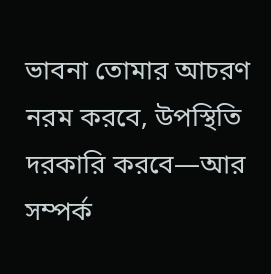ভাবনা তোমার আচরণ নরম করবে, উপস্থিতি দরকারি করবে—আর সম্পর্ক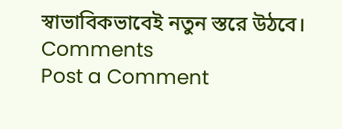স্বাভাবিকভাবেই নতুন স্তরে উঠবে।
Comments
Post a Comment